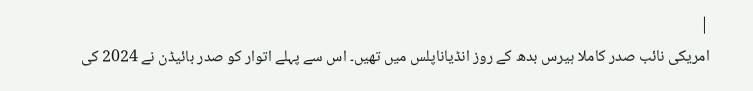|
امریکی نائب صدر کاملا ہیرس بدھ کے روز انڈیاناپلس میں تھیں۔ اس سے پہلے اتوار کو صدر بائیڈن نے 2024 کی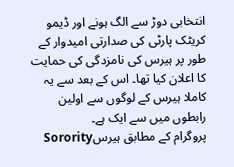انتخابی دوڑ سے الگ ہونے اور ڈیمو کریٹک پارٹی کی صدارتی امیدوار کے طور پر ہیرس کی نامزدگی کی حمایت کا اعلان کیا تھا۔ اس کے بعد سے یہ کاملا ہیرس کے لوگوں سے اولین رابطوں میں سے ایک ہے۔
پروگرام کے مطابق ہیرسSorority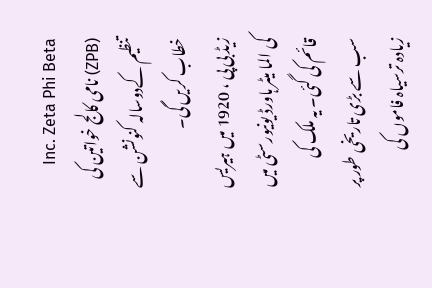Inc. Zeta Phi Beta (ZPB) نامی کالج خواتین کی تنظیم کےدوسالہ کنونشن سے خطاب کریں گی۔
زیڈ بی پی ، 1920 میں ہیریس کی الما میٹر ہاورڈ یونیورسٹی میں قائم کی گئی۔ یہ ملک کی سب سے بڑی تاریخی طور پر زیادہ ترسیاہ فاموں کی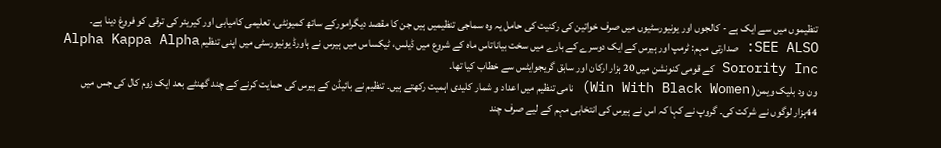تنظیموں میں سے ایک ہے - کالجوں اور یونیورسٹیوں میں صرف خواتین کی رکنیت کی حامل یہ وہ سماجی تنظیمیں ہیں جن کا مقصد دیگرامورکے ساتھ کمیونٹی، تعلیمی کامیابی اور کیریئر کی ترقی کو فروغ دینا ہے۔
SEE ALSO: صدارتی مہم: ٹرمپ اور ہیرس کے ایک دوسرے کے بارے میں سخت بیاناتاس ماہ کے شروع میں ڈیلس، ٹیکساس میں ہیرس نے ہاورڈ یونیورسٹی میں اپنی تنظیم Alpha Kappa Alpha Sorority Inc کے قومی کنونشن میں 20 ہزار ارکان اور سابق گریجوایٹس سے خطاب کیا تھا۔
ون ود بلیک ویمن( Win With Black Women) نامی تنظیم میں اعداد و شمار کلیدی اہمیت رکھتے ہیں۔ تنظیم نے بائیڈن کے ہیرس کی حمایت کرنے کے چند گھنٹے بعد ایک زوم کال کی جس میں 44ہزار لوگوں نے شرکت کی۔ گروپ نے کہا کہ اس نے ہیرس کی انتخابی مہم کے لیے صرف چند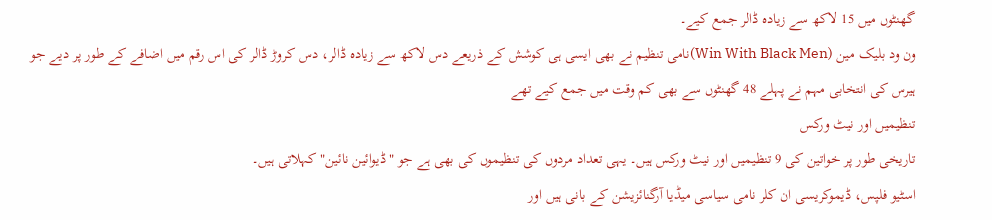گھنٹوں میں 15 لاکھ سے زیادہ ڈالر جمع کیے۔
ون ود بلیک مین (Win With Black Men)نامی تنظیم نے بھی ایسی ہی کوشش کے ذریعے دس لاکھ سے زیادہ ڈالر، دس کروڑ ڈالر کی اس رقم میں اضافے کے طور پر دیے جو ہیرس کی انتخابی مہم نے پہلے 48 گھنٹوں سے بھی کم وقت میں جمع کیے تھے
تنظیمیں اور نیٹ ورکس
تاریخی طور پر خواتین کی 9 تنظیمیں اور نیٹ ورکس ہیں۔ یہی تعداد مردوں کی تنظیموں کی بھی ہے جو "ڈیوائین نائین" کہلاتی ہیں۔
اسٹیو فلپس، ڈیموکریسی ان کلر نامی سیاسی میڈیا آرگنائزیشن کے بانی ہیں اور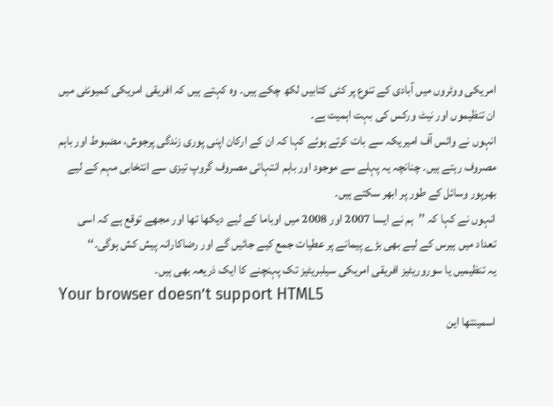امریکی ووٹروں میں آبادی کے تنوع پر کئی کتابیں لکھ چکے ہیں۔ وہ کہتے ہیں کہ افریقی امریکی کمیونٹی میں ان تنظیموں اور نیٹ ورکس کی بہت اہمیت ہے۔
انہوں نے وائس آف امیریکہ سے بات کرتے ہوئے کہا کہ ان کے ارکان اپنی پوری زندگی پرجوش، مضبوط اور باہم مصروف رہتے ہیں۔ چنانچہ یہ پہلے سے موجود اور باہم انتہائی مصروف گروپ تیزی سے انتخابی مہم کے لیے بھرپور وسائل کے طور پر ابھر سکتے ہیں۔
انہوں نے کہا کہ ’’ہم نے ایسا 2007 اور 2008 میں اوباما کے لیے دیکھا تھا اور مجھے توقع ہے کہ اسی تعداد میں ہیرس کے لیے بھی بڑے پیمانے پر عطیات جمع کیے جائیں گے اور رضاکارانہ پیش کش ہوگی۔‘‘
یہ تنظیمیں یا سوروریٹیز افریقی امریکی سیلبریٹیز تک پہنچنے کا ایک ذریعہ بھی ہیں۔
Your browser doesn’t support HTML5
اسمینتھا این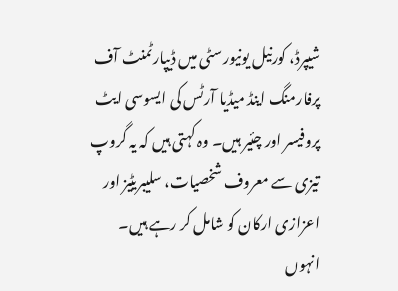شیپرڈ، کورنیل یونیورسٹی میں ڈیپارٹمنٹ آف پرفارمنگ اینڈ میڈیا آرٹس کی ایسوسی ایٹ پروفیسر اور چئیر ہیں۔ وہ کہتی ہیں کہ یہ گروپ تیزی سے معروف شخصیات، سلیبریٹیز اور اعزازی ارکان کو شامل کر رہے ہیں۔
انہوں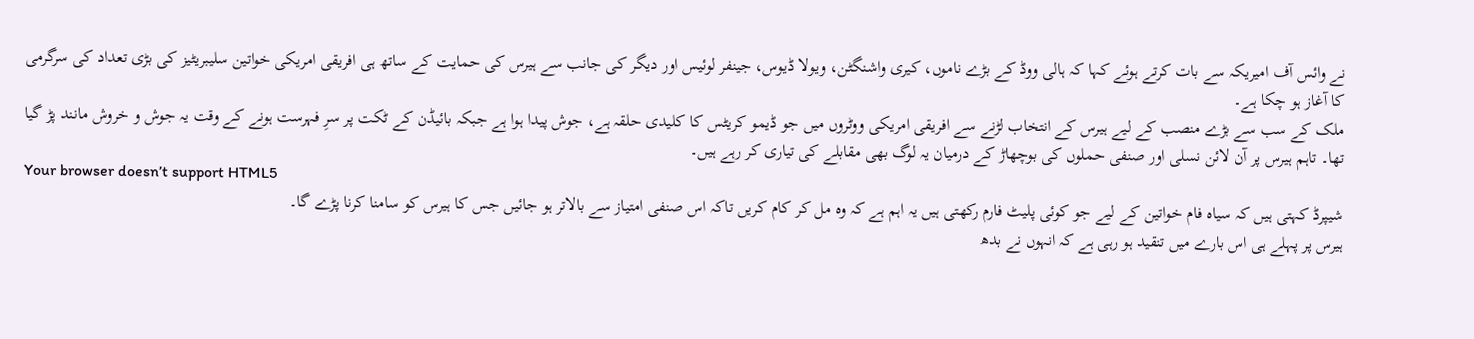نے وائس آف امیریکہ سے بات کرتے ہوئے کہا کہ ہالی ووڈ کے بڑے ناموں، کیری واشنگٹن، ویولا ڈیوس، جینفر لوئیس اور دیگر کی جانب سے ہیرس کی حمایت کے ساتھ ہی افریقی امریکی خواتین سلیبریٹیز کی بڑی تعداد کی سرگرمی کا آغاز ہو چکا ہے۔
ملک کے سب سے بڑے منصب کے لیے ہیرس کے انتخاب لڑنے سے افریقی امریکی ووٹروں میں جو ڈیمو کریٹس کا کلیدی حلقہ ہے، جوش پیدا ہوا ہے جبکہ بائیڈن کے ٹکت پر سرِ فہرست ہونے کے وقت یہ جوش و خروش مانند پڑ گیا تھا۔ تاہم ہیرس پر آن لائن نسلی اور صنفی حملوں کی بوچھاڑ کے درمیان یہ لوگ بھی مقابلے کی تیاری کر رہے ہیں۔
Your browser doesn’t support HTML5
شیپرڈ کہتی ہیں کہ سیاہ فام خواتین کے لیے جو کوئی پلیٹ فارم رکھتی ہیں یہ اہم ہے کہ وہ مل کر کام کریں تاکہ اس صنفی امتیاز سے بالاتر ہو جائیں جس کا ہیرس کو سامنا کرنا پڑے گا۔
ہیرس پر پہلے ہی اس بارے میں تنقید ہو رہی ہے کہ انہوں نے بدھ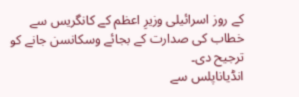کے روز اسرائیلی وزیرِ اعظم کے کانگریس سے خطاب کی صدارت کے بجائے وسکانسن جانے کو ترجیح دی۔
انڈیاناپلس سے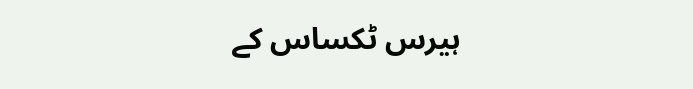ہیرس ٹکساس کے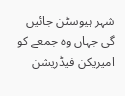شہر ہیوسٹن جائیں گی جہاں وہ جمعے کو امیریکن فیڈریشن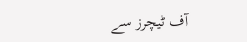آف ٹیچرز سے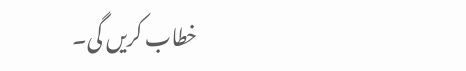خطاب کریں گی۔